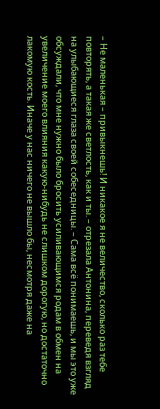– Не маленькая – привыкнешь! И никакое я не величество, сколько раз тебе повторять, а такая же светлость, как и ты. – отрезала Антонина, переведя взгляд на улыбающиеся глаза своей собеседницы. – Сама всё понимаешь, и мы это уже обсуждали, что мне нужно было бросить усиливающимся родам в обмен на увеличение моего влияния какую-нибудь не слишком дорогую, но достаточно лакомую кость. Иначе у нас ничего не вышло бы, несмотря даже на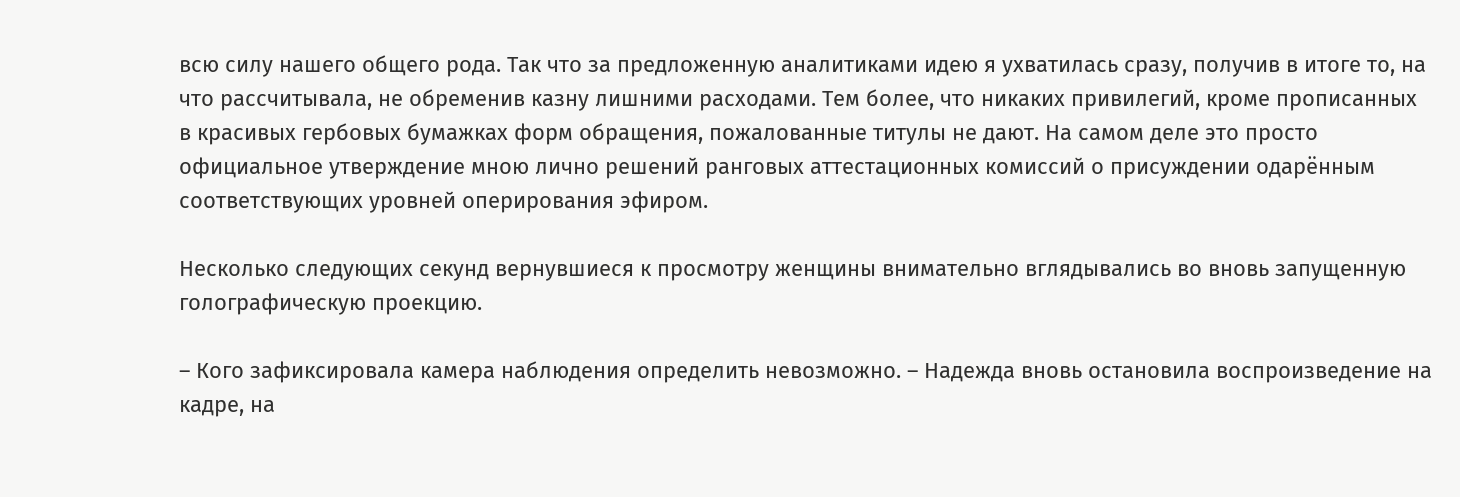всю силу нашего общего рода. Так что за предложенную аналитиками идею я ухватилась сразу, получив в итоге то, на что рассчитывала, не обременив казну лишними расходами. Тем более, что никаких привилегий, кроме прописанных в красивых гербовых бумажках форм обращения, пожалованные титулы не дают. На самом деле это просто официальное утверждение мною лично решений ранговых аттестационных комиссий о присуждении одарённым соответствующих уровней оперирования эфиром.

Несколько следующих секунд вернувшиеся к просмотру женщины внимательно вглядывались во вновь запущенную голографическую проекцию.

– Кого зафиксировала камера наблюдения определить невозможно. – Надежда вновь остановила воспроизведение на кадре, на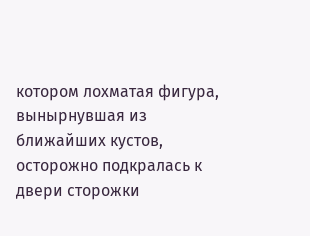котором лохматая фигура, вынырнувшая из ближайших кустов, осторожно подкралась к двери сторожки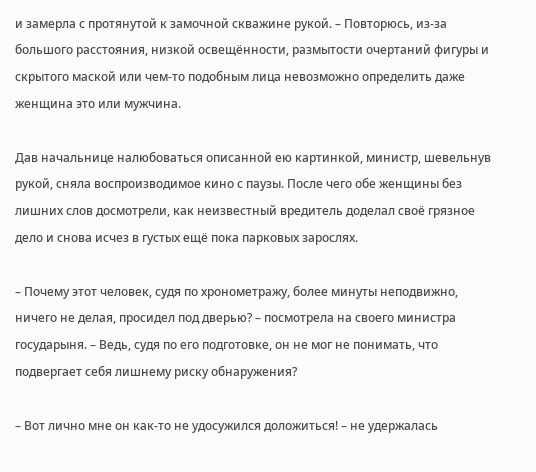и замерла с протянутой к замочной скважине рукой. – Повторюсь, из-за большого расстояния, низкой освещённости, размытости очертаний фигуры и скрытого маской или чем-то подобным лица невозможно определить даже женщина это или мужчина.

Дав начальнице налюбоваться описанной ею картинкой, министр, шевельнув рукой, сняла воспроизводимое кино с паузы. После чего обе женщины без лишних слов досмотрели, как неизвестный вредитель доделал своё грязное дело и снова исчез в густых ещё пока парковых зарослях.

– Почему этот человек, судя по хронометражу, более минуты неподвижно, ничего не делая, просидел под дверью? – посмотрела на своего министра государыня. – Ведь, судя по его подготовке, он не мог не понимать, что подвергает себя лишнему риску обнаружения?

– Вот лично мне он как-то не удосужился доложиться! – не удержалась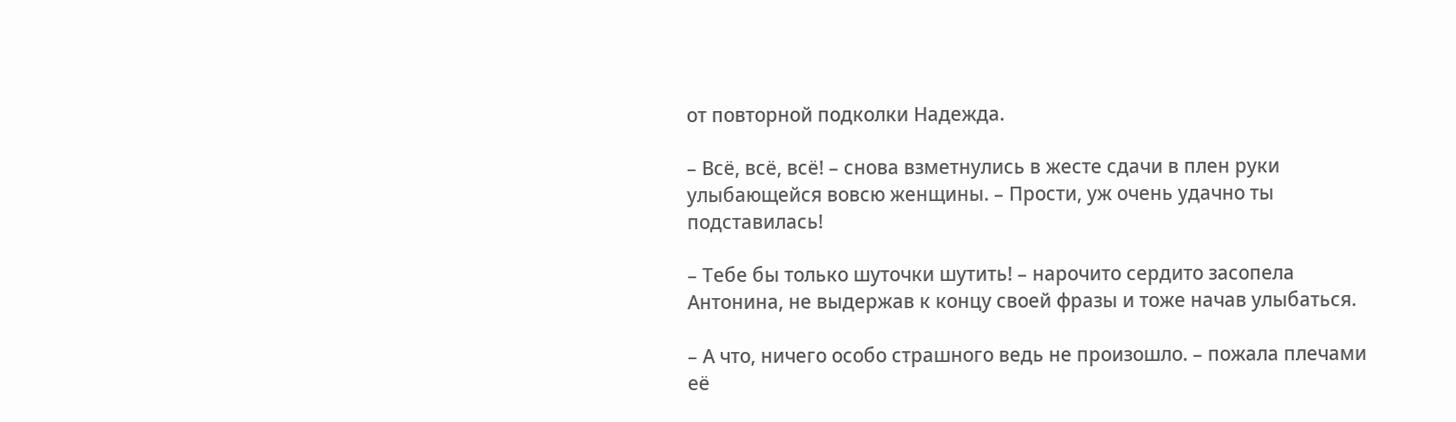от повторной подколки Надежда.

– Всё, всё, всё! – снова взметнулись в жесте сдачи в плен руки улыбающейся вовсю женщины. – Прости, уж очень удачно ты подставилась!

– Тебе бы только шуточки шутить! – нарочито сердито засопела Антонина, не выдержав к концу своей фразы и тоже начав улыбаться.

– А что, ничего особо страшного ведь не произошло. – пожала плечами её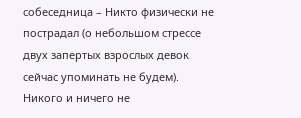собеседница – Никто физически не пострадал (о небольшом стрессе двух запертых взрослых девок сейчас упоминать не будем). Никого и ничего не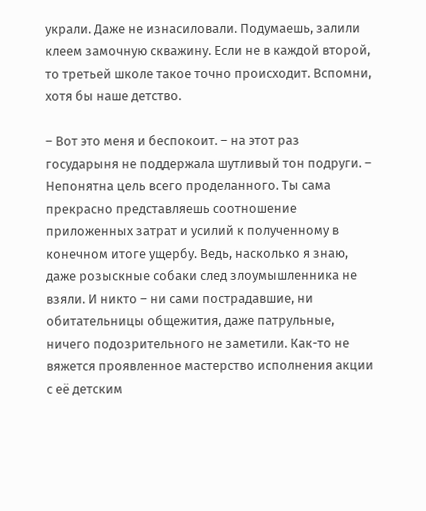украли. Даже не изнасиловали. Подумаешь, залили клеем замочную скважину. Если не в каждой второй, то третьей школе такое точно происходит. Вспомни, хотя бы наше детство.

– Вот это меня и беспокоит. – на этот раз государыня не поддержала шутливый тон подруги. – Непонятна цель всего проделанного. Ты сама прекрасно представляешь соотношение приложенных затрат и усилий к полученному в конечном итоге ущербу. Ведь, насколько я знаю, даже розыскные собаки след злоумышленника не взяли. И никто – ни сами пострадавшие, ни обитательницы общежития, даже патрульные, ничего подозрительного не заметили. Как-то не вяжется проявленное мастерство исполнения акции с её детским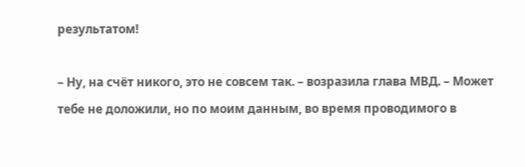результатом!

– Ну, на счёт никого, это не совсем так. – возразила глава МВД. – Может тебе не доложили, но по моим данным, во время проводимого в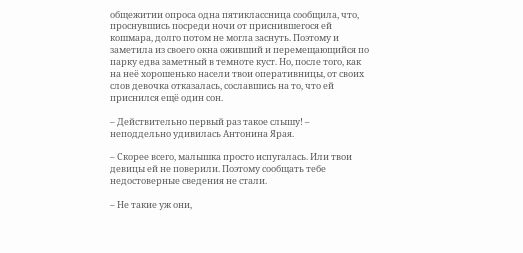общежитии опроса одна пятиклассница сообщила, что, проснувшись посреди ночи от приснившегося ей кошмара, долго потом не могла заснуть. Поэтому и заметила из своего окна оживший и перемещающийся по парку едва заметный в темноте куст. Но, после того, как на неё хорошенько насели твои оперативницы, от своих слов девочка отказалась, сославшись на то, что ей приснился ещё один сон.

– Действительно первый раз такое слышу! – неподдельно удивилась Антонина Ярая.

– Скорее всего, малышка просто испугалась. Или твои девицы ей не поверили. Поэтому сообщать тебе недостоверные сведения не стали.

– Не такие уж они,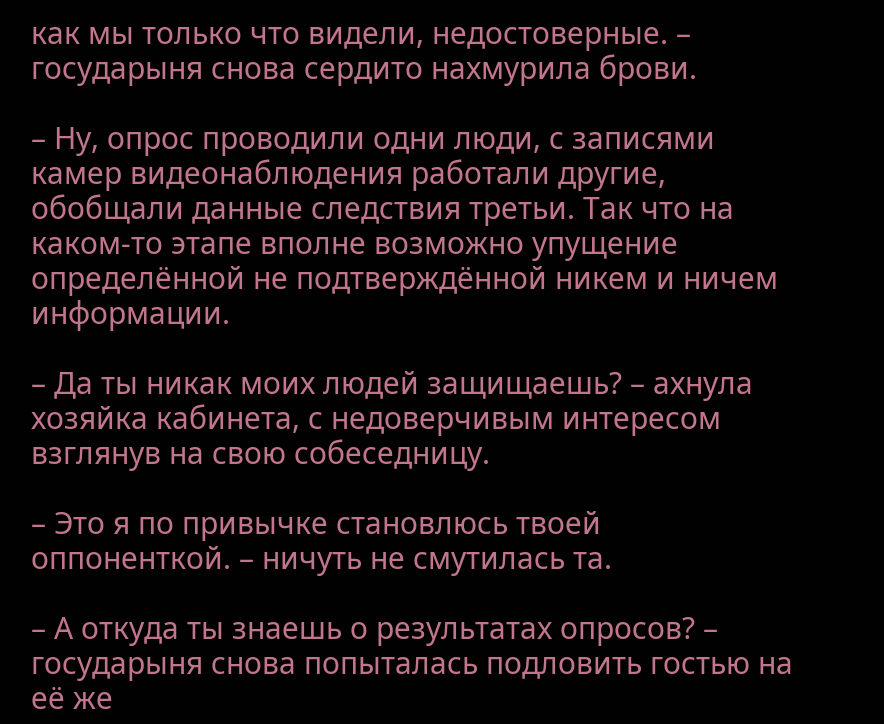как мы только что видели, недостоверные. – государыня снова сердито нахмурила брови.

– Ну, опрос проводили одни люди, с записями камер видеонаблюдения работали другие, обобщали данные следствия третьи. Так что на каком-то этапе вполне возможно упущение определённой не подтверждённой никем и ничем информации.

– Да ты никак моих людей защищаешь? – ахнула хозяйка кабинета, с недоверчивым интересом взглянув на свою собеседницу.

– Это я по привычке становлюсь твоей оппоненткой. – ничуть не смутилась та.

– А откуда ты знаешь о результатах опросов? – государыня снова попыталась подловить гостью на её же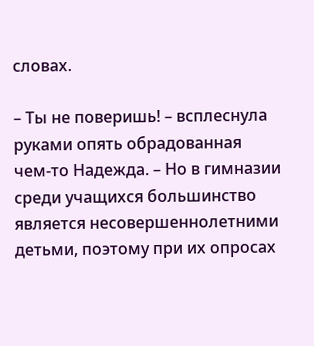словах.

– Ты не поверишь! – всплеснула руками опять обрадованная чем-то Надежда. – Но в гимназии среди учащихся большинство является несовершеннолетними детьми, поэтому при их опросах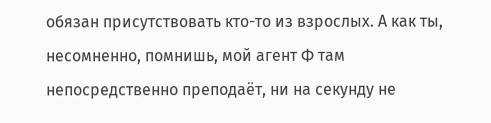обязан присутствовать кто-то из взрослых. А как ты, несомненно, помнишь, мой агент Ф там непосредственно преподаёт, ни на секунду не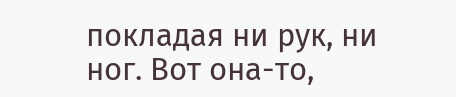покладая ни рук, ни ног. Вот она-то,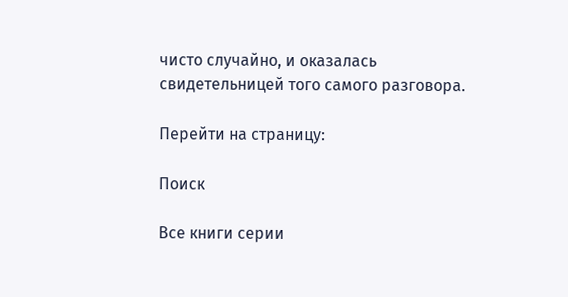чисто случайно, и оказалась свидетельницей того самого разговора.

Перейти на страницу:

Поиск

Все книги серии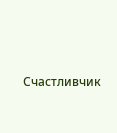Счастливчик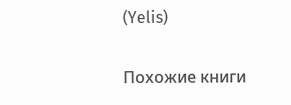(Yelis)

Похожие книги